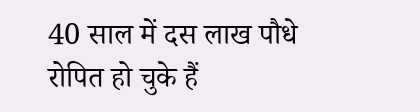40 साल में दस लाख पौधे रोपित हो चुके हैं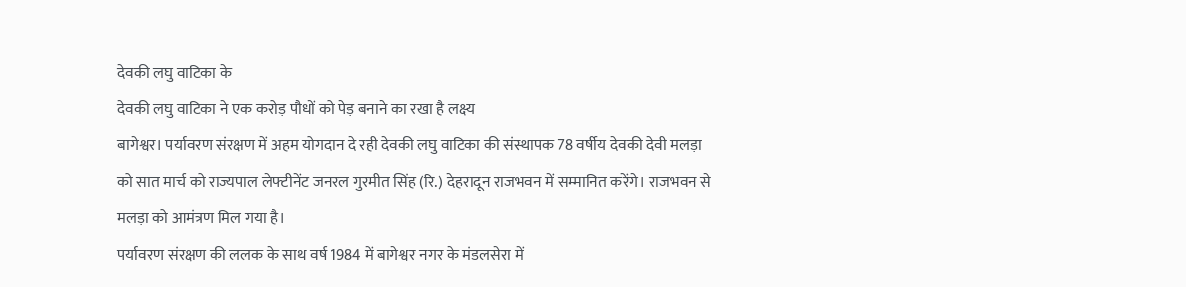देवकी लघु वाटिका के
देवकी लघु वाटिका ने एक करोड़ पौधों को पेड़ बनाने का रखा है लक्ष्य
बागेश्वर। पर्यावरण संरक्षण में अहम योगदान दे रही देवकी लघु वाटिका की संस्थापक 78 वर्षीय देवकी देवी मलड़ा को सात मार्च को राज्यपाल लेफ्टीनेंट जनरल गुरमीत सिंह (रि.) देहरादून राजभवन में सम्मानित करेंगे। राजभवन से मलड़ा को आमंत्रण मिल गया है।
पर्यावरण संरक्षण की ललक के साथ वर्ष 1984 में बागेश्वर नगर के मंडलसेरा में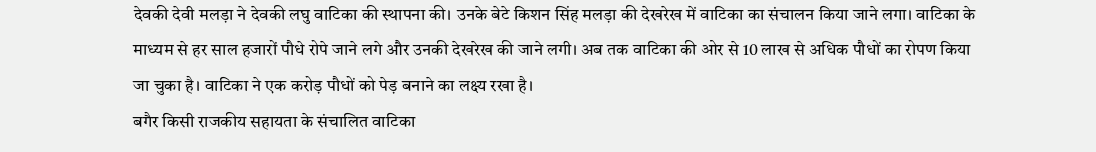देवकी देवी मलड़ा ने देवकी लघु वाटिका की स्थापना की। उनके बेटे किशन सिंह मलड़ा की देखरेख में वाटिका का संचालन किया जाने लगा। वाटिका के माध्यम से हर साल हजारों पौधे रोपे जाने लगे और उनकी देखरेख की जाने लगी। अब तक वाटिका की ओर से 10 लाख से अधिक पौधों का रोपण किया जा चुका है। वाटिका ने एक करोड़ पौधों को पेड़ बनाने का लक्ष्य रखा है।
बगैर किसी राजकीय सहायता के संचालित वाटिका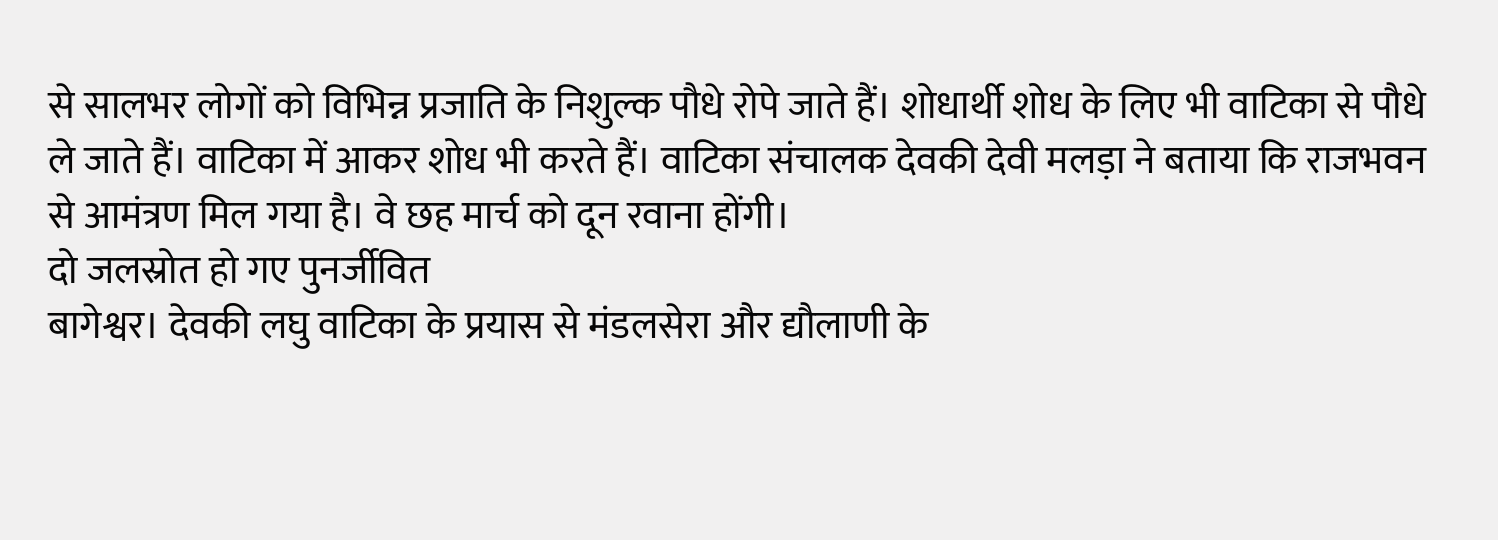से सालभर लोगों को विभिन्न प्रजाति के निशुल्क पौधे रोपे जाते हैं। शोधार्थी शोध के लिए भी वाटिका से पौधे ले जाते हैं। वाटिका में आकर शोध भी करते हैं। वाटिका संचालक देवकी देवी मलड़ा ने बताया कि राजभवन से आमंत्रण मिल गया है। वे छह मार्च को दून रवाना होंगी।
दो जलस्रोत हो गए पुनर्जीवित
बागेश्वर। देवकी लघु वाटिका के प्रयास से मंडलसेरा और द्यौलाणी के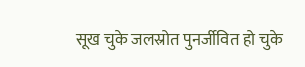सूख चुके जलस्रोत पुनर्जीवित हो चुके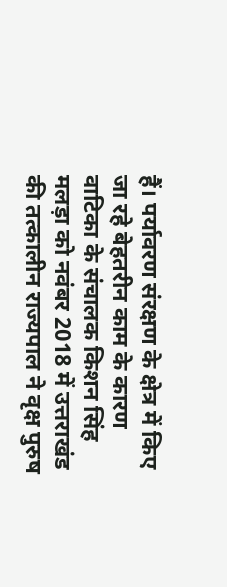हैं। पर्यावरण संरक्षण के क्षेत्र में किए जा रहे बेहतरीन काम के कारण वाटिका के संचालक किशन सिंह मलड़ा को नवंबर 2018 में उत्तराखंड की तत्कालीन राज्यपाल ने वृक्ष पुरुष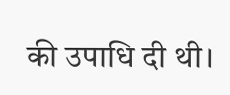की उपाधि दी थी।